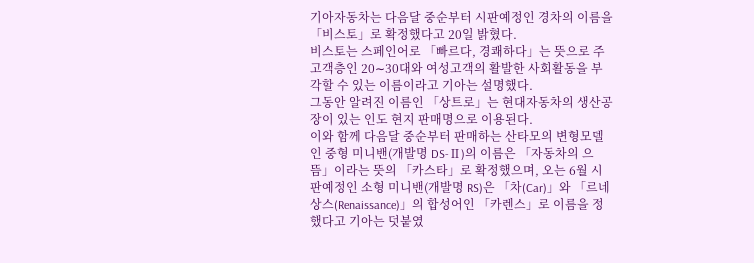기아자동차는 다음달 중순부터 시판예정인 경차의 이름을 「비스토」로 확정했다고 20일 밝혔다.
비스토는 스페인어로 「빠르다, 경쾌하다」는 뜻으로 주고객층인 20∼30대와 여성고객의 활발한 사회활동을 부각할 수 있는 이름이라고 기아는 설명했다.
그동안 알려진 이름인 「상트로」는 현대자동차의 생산공장이 있는 인도 현지 판매명으로 이용된다.
이와 함께 다음달 중순부터 판매하는 산타모의 변형모델인 중형 미니밴(개발명 DS-Ⅱ)의 이름은 「자동차의 으뜸」이라는 뜻의 「카스타」로 확정했으며, 오는 6월 시판예정인 소형 미니밴(개발명 RS)은 「차(Car)」와 「르네상스(Renaissance)」의 합성어인 「카렌스」로 이름을 정했다고 기아는 덧붙였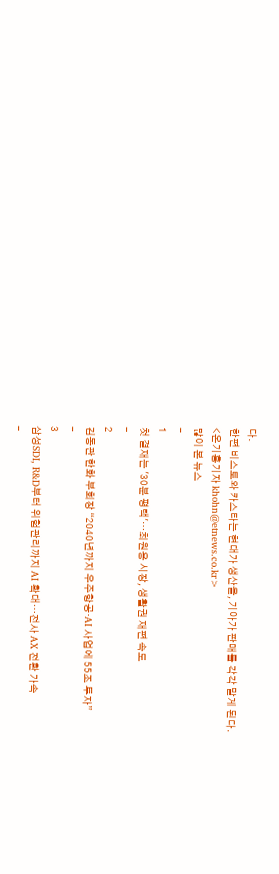다.
한편 비스토와 카스타는 현대가 생산을, 기아가 판매를 각각 맡게 된다.
<온기홍기자 khohn@etnews.co.kr>
많이 본 뉴스
-
1
첫 결재는 '30분 평택'…최원용 시장, 생활권 재편 속도
-
2
김동관 한화 부회장 “2040년까지 우주항공·AI 사업에 55조 투자”
-
3
삼성SDI, R&D부터 위험관리까지 AI 확대…전사 AX 전환 가속
-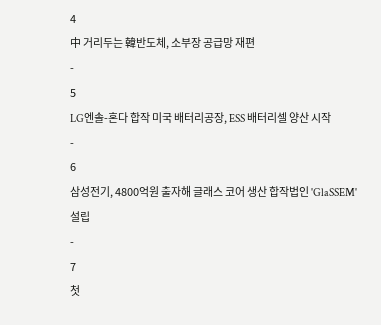4
中 거리두는 韓반도체, 소부장 공급망 재편
-
5
LG엔솔-혼다 합작 미국 배터리공장, ESS 배터리셀 양산 시작
-
6
삼성전기, 4800억원 출자해 글래스 코어 생산 합작법인 'GlaSSEM' 설립
-
7
첫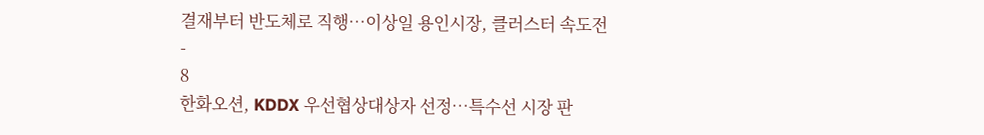결재부터 반도체로 직행…이상일 용인시장, 클러스터 속도전
-
8
한화오션, KDDX 우선협상대상자 선정…특수선 시장 판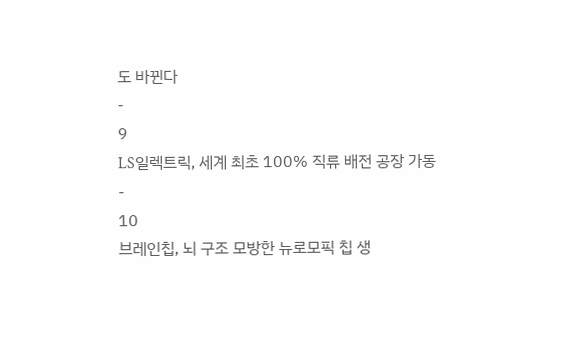도 바뀐다
-
9
LS일렉트릭, 세계 최초 100% 직류 배전 공장 가동
-
10
브레인칩, 뇌 구조 모방한 뉴로모픽 칩 생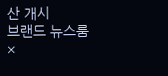산 개시
브랜드 뉴스룸
×